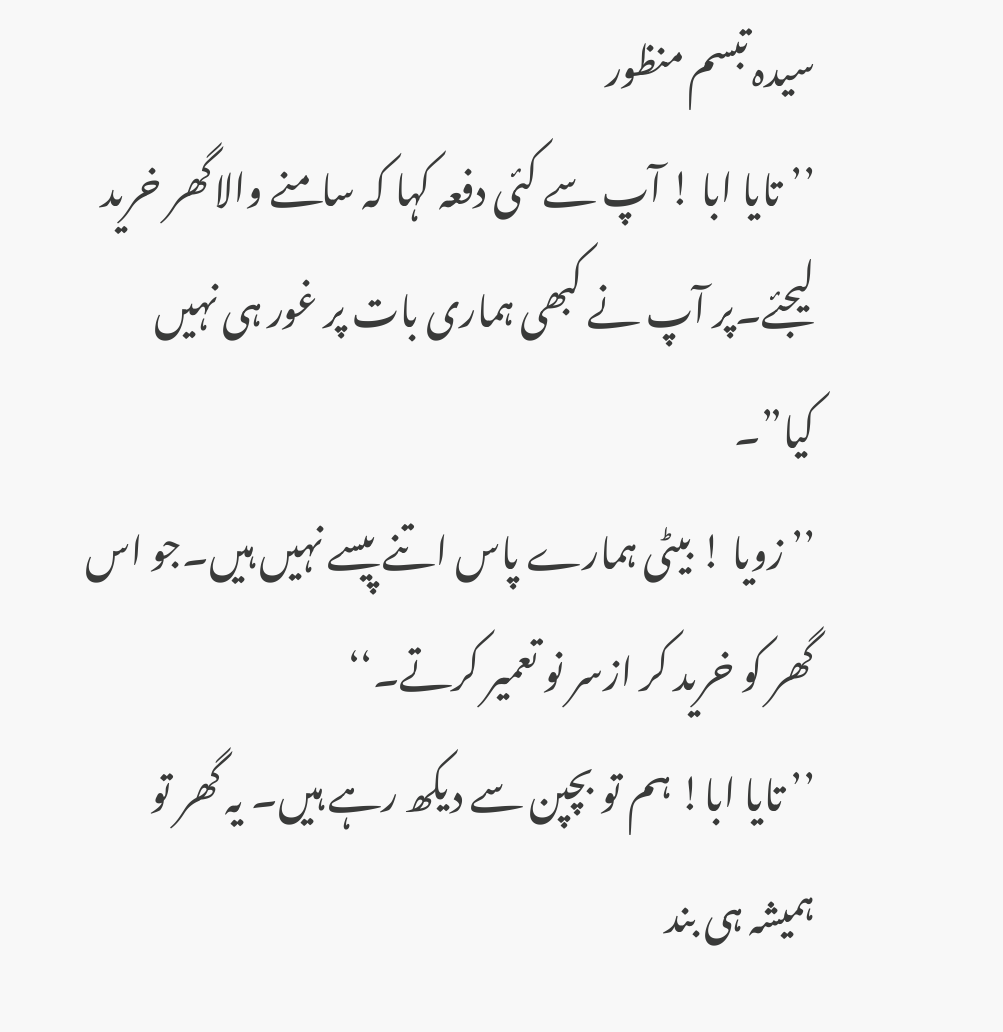سیدہ تبسم منظور
’’تایا ابا ! آپ سے کئی دفعہ کہا کہ سامنے والاگھر خرید لیجئے۔پر آپ نے کبھی ہماری بات پر غور ہی نہیں کیا”۔
’’ زویا ! بیٹی ہمارے پاس اتنے پیسے نہیں ہیں۔جو اس گھر کو خرید کر ازسر نو تعمیر کرتے۔‘‘
’’ تایا ابا! ہم تو بچپن سے دیکھ رہے ہیں۔ یہ گھر تو ہمیشہ ہی بند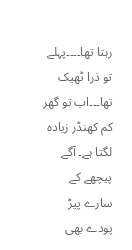رہتا تھا۔۔۔۔پہلے تو ذرا ٹھیک تھا۔۔۔اب تو گھر کم کھنڈر زیادہ لگتا ہے۔ آگے پیچھے کے سارے پیڑ پودے بھی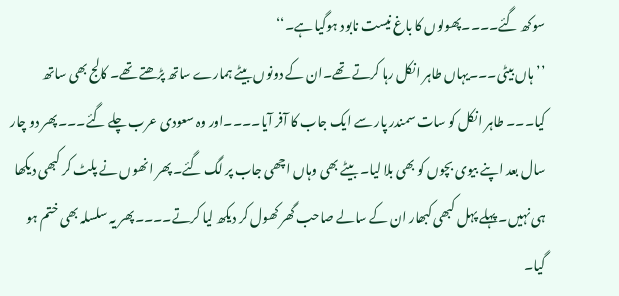سوکھ گئے۔۔۔۔پھولوں کا باغ نیست نابود ہوگیا ہے۔‘‘
’’ہاں بیٹی۔۔۔یہاں طاہر انکل رہا کرتے تھے۔ان کے دونوں بیٹے ہمارے ساتھ پڑھتے تھے۔ کالج بھی ساتھ کیا۔۔۔ طاہر انکل کو سات سمندر پار سے ایک جاب کا آفر آیا۔۔۔۔اور وہ سعودی عرب چلے گئے۔۔۔پھر دو چار سال بعد اپنے بیوی بچوں کو بھی بلا لیا۔ بیٹے بھی وہاں اچھی جاب پر لگ گئے۔ پھر انھوں نے پلٹ کر کبھی دیکھا ہی نہیں۔ پہلے پہل کبھی کبھار ان کے سالے صاحب گھر کھول کر دیکھ لیا کرتے۔۔۔۔پھر یہ سلسلہ بھی ختم ہو گیا۔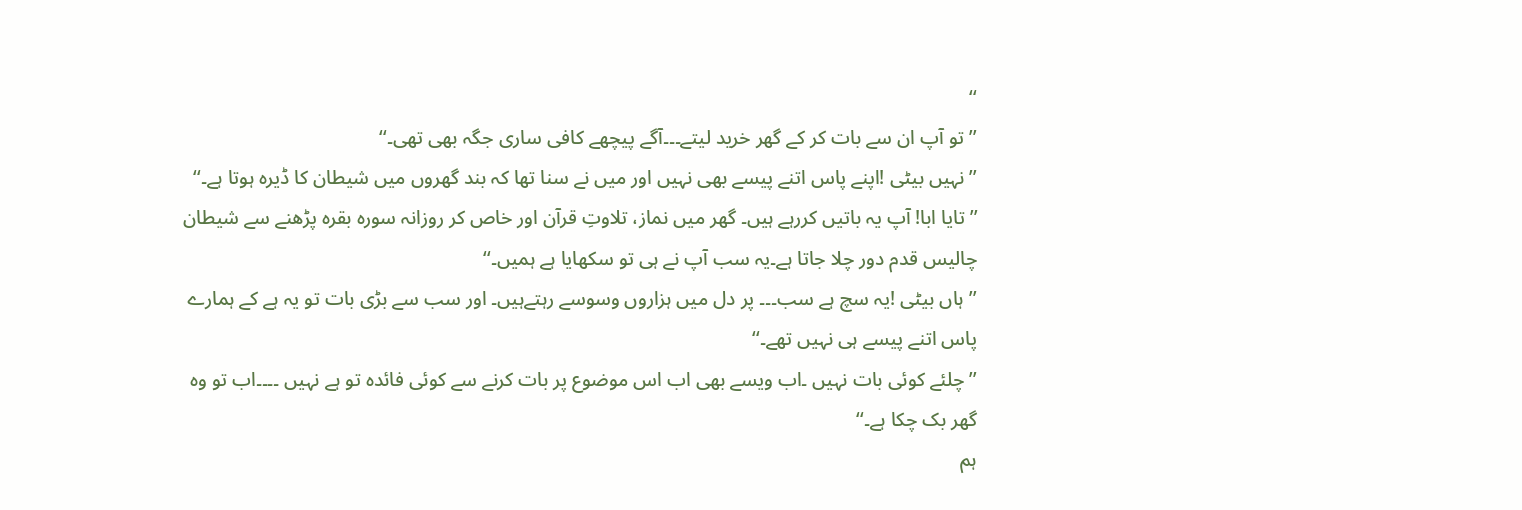‘‘
’’تو آپ ان سے بات کر کے گھر خرید لیتے۔۔۔آگے پیچھے کافی ساری جگہ بھی تھی۔‘‘
’’ نہیں بیٹی !اپنے پاس اتنے پیسے بھی نہیں اور میں نے سنا تھا کہ بند گھروں میں شیطان کا ڈیرہ ہوتا ہے۔‘‘
’’تایا ابا! آپ یہ باتیں کررہے ہیں۔ گھر میں نماز، تلاوتِ قرآن اور خاص کر روزانہ سورہ بقرہ پڑھنے سے شیطان چالیس قدم دور چلا جاتا ہے۔یہ سب آپ نے ہی تو سکھایا ہے ہمیں۔‘‘
’’ ہاں بیٹی !یہ سچ ہے سب۔۔۔ پر دل میں ہزاروں وسوسے رہتےہیں۔ اور سب سے بڑی بات تو یہ ہے کے ہمارے پاس اتنے پیسے ہی نہیں تھے۔‘‘
’’چلئے کوئی بات نہیں ۔اب ویسے بھی اب اس موضوع پر بات کرنے سے کوئی فائدہ تو ہے نہیں ۔۔۔۔اب تو وہ گھر بک چکا ہے۔‘‘
ہم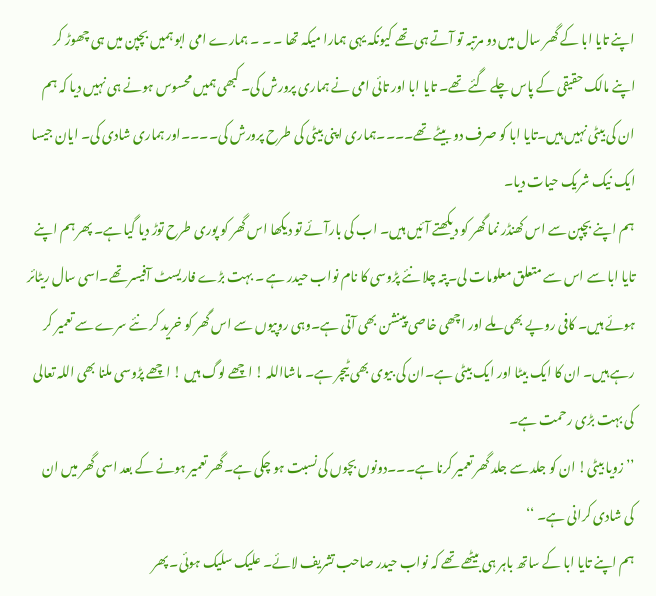اپنے تایا ابا کے گھر سال میں دو مرتبہ تو آتے ہی تھے کیونکہ یہی ہمارا میکہ تھا ۔ ۔ ۔ ہمارے امی ابو ہمیں بچپن میں ہی چھوڑ کر اپنے مالک حقیقی کے پاس چلے گئے تھے۔ تایا ابا اور تائی امی نے ہماری پرورش کی۔ کبھی ہمیں محسوس ہونے ہی نہیں دیا کہ ہم ان کی بیٹی نہیں ہیں۔تایا ابا کو صرف دو بیٹے تھے۔۔۔۔ہماری اپنی بیٹی کی طرح پرورش کی۔۔۔۔اور ہماری شادی کی۔ ایان جیسا ایک نیک شریک حیات دیا۔
ہم اپنے بچپن سے اس کھنڈر نما گھر کو دیکھتے آئیں ہیں۔ اب کی بارآئے تو دیکھا اس گھر کو پوری طرح توڑ دیا گیا ہے۔ پھر ہم اپنے تایا ابا سے اس سے متعلق معلومات لی۔پتہ چلا نئے پڑوسی کا نام نواب حیدر ہے ۔ بہت بڑے فاریسٹ آفیسر تھے۔اسی سال ریٹائر ہوئے ہیں۔ کافی روپے بھی ملے اور اچھی خاصی پینشن بھی آتی ہے۔وہی روپیوں سے اس گھر کو خرید کر نئے سرے سے تعمیر کر رہے ہیں۔ ان کا ایک بیٹا اور ایک بیٹی ہے۔ان کی بیوی بھی ٹیچر ہے۔ ماشااللہ ! اچھے لوگ ہیں ! اچھے پڑوسی ملنا بھی اللہ تعالی کی بہت بڑی رحمت ہے۔
’’ زویا بیٹی! ان کو جلد سے جلد گھر تعمیر کرنا ہے۔۔۔دونوں بچوں کی نسبت ہو چکی ہے۔گھر تعمیر ہونے کے بعد اسی گھر میں ان کی شادی کرانی ہے۔ ‘‘
ہم اپنے تایا ابا کے ساتھ باہر ہی بیٹھے تھے کہ نواب حیدر صاحب تشریف لائے۔ علیک سلیک ہوئی۔ پھر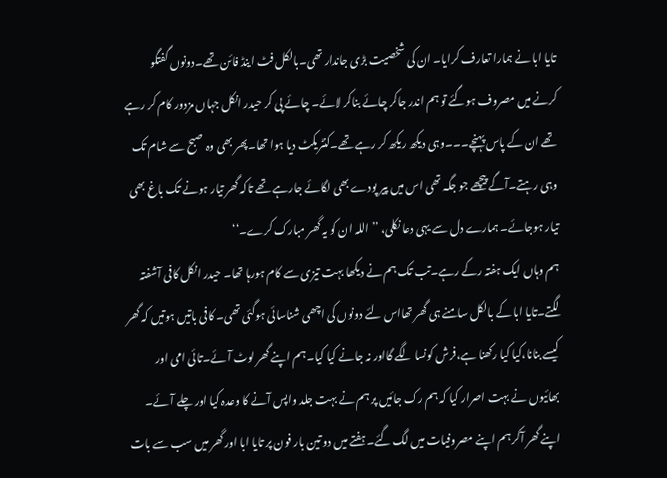تایا ابا نے ہمارا تعارف کرایا۔ ان کی شخصیت بڑی جاندار تھی۔بالکل فٹ اینڈ فائن تھے۔دونوں گفتگو کرنے میں مصروف ہوگئے تو ہم اندر جاکر چائے بناکر لائے۔ چائے پی کر حیدر انکل جہاں مزدور کام کر رہے تھے ان کے پاس پہنچے۔۔۔وہی دیکھ ریکھ کر رہے تھے۔کنٹریکٹ دیا ہوا تھا۔پھر بھی وہ صبح سے شام تک وہی رہتے۔آگے پیچھے جو جگہ تھی اس میں پیر پودے بھی لگائے جارہے تھے تاکہ گھر تیار ہونے تک باغ بھی تیار ہوجائے۔ ہمارے دل سے یہی دعا نکلی، ’’ اللہ ان کو یہ گھر مبارک کرے۔‘‘
ہم وہاں ایک ہفتہ رکے رہے۔تب تک ہم نے دیکھا بہت تیزی سے کام ہورہا تھا۔ حیدر انکل کافی آشفتہ لگتے۔تایا ابا کے بالکل سامنے ہی گھر تھااس لئے دونوں کی اچھی شناسائی ہوگئی تھی۔ کافی باتیں ہوتیں کہ گھر کیسے بنانا،کیا کیا رکھنا ہے،فرش کونسا لگے گااور نہ جانے کیا کیا۔ہم اپنے گھر لوٹ آئے۔تائی امی اور بھائیوں نے بہت اصرار کیا کہ ہم رک جائیں پر ہم نے بہت جلد واپس آنے کا وعدہ کیا اور چلے آئے۔
اپنے گھر آکر ہم اپنے مصروفیات میں لگ گئے۔ہفتے میں دو تین بار فون پر تایا ابا اور گھر میں سب سے بات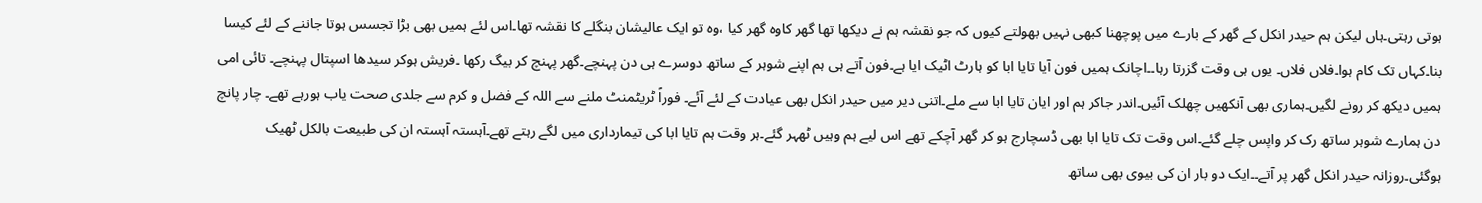ہوتی رہتی۔ہاں لیکن ہم حیدر انکل کے گھر کے بارے میں پوچھنا کبھی نہیں بھولتے کیوں کہ جو نقشہ ہم نے دیکھا تھا گھر کاوہ گھر کیا ،وہ تو ایک عالیشان بنگلے کا نقشہ تھا۔اس لئے ہمیں بھی بڑا تجسس ہوتا جاننے کے لئے کیسا بنا۔کہاں تک کام ہوا۔فلاں فلاں۔ یوں ہی وقت گزرتا رہا۔۔اچانک ہمیں فون آیا تایا ابا کو ہارٹ اٹیک ایا ہے۔فون آتے ہی ہم اپنے شوہر کے ساتھ دوسرے ہی دن پہنچے۔گھر پہنچ کر بیگ رکھا ۔فریش ہوکر سیدھا اسپتال پہنچے۔ تائی امی ہمیں دیکھ کر رونے لگیں۔ہماری بھی آنکھیں چھلک آئیں۔اندر جاکر ہم اور ایان تایا ابا سے ملے۔اتنی دیر میں حیدر انکل بھی عیادت کے لئے آئے۔ فوراً ٹریٹمنٹ ملنے سے اللہ کے فضل و کرم سے جلدی صحت یاب ہورہے تھے۔ چار پانچ دن ہمارے شوہر ساتھ رک کر واپس چلے گئے۔اس وقت تک تایا ابا بھی ڈسچارج ہو کر گھر آچکے تھے اس لیے ہم وہیں ٹھہر گئے۔ہر وقت ہم تایا ابا کی تیمارداری میں لگے رہتے تھے۔آہستہ آہستہ ان کی طبیعت بالکل ٹھیک ہوگئی۔روزانہ حیدر انکل گھر پر آتے۔۔ایک دو بار ان کی بیوی بھی ساتھ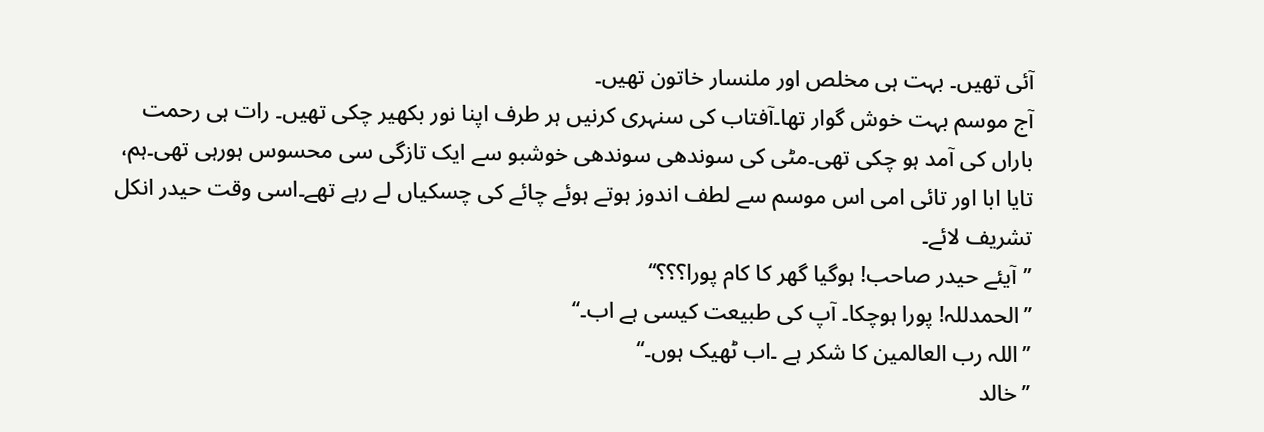آئی تھیں۔ بہت ہی مخلص اور ملنسار خاتون تھیں۔
آج موسم بہت خوش گوار تھا۔آفتاب کی سنہری کرنیں ہر طرف اپنا نور بکھیر چکی تھیں۔ رات ہی رحمت باراں کی آمد ہو چکی تھی۔مٹی کی سوندھی سوندھی خوشبو سے ایک تازگی سی محسوس ہورہی تھی۔ہم، تایا ابا اور تائی امی اس موسم سے لطف اندوز ہوتے ہوئے چائے کی چسکیاں لے رہے تھے۔اسی وقت حیدر انکل تشریف لائے۔
’’آیئے حیدر صاحب! ہوگیا گھر کا کام پورا؟؟؟‘‘
’’الحمدللہ! پورا ہوچکا۔ آپ کی طبیعت کیسی ہے اب۔‘‘
’’اللہ رب العالمین کا شکر ہے ۔اب ٹھیک ہوں۔‘‘
’’ خالد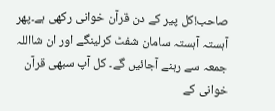صاحب!کل پیر کے دن قرآن خوانی رکھی ہے۔پھر آہستہ آہستہ سامان شفٹ کرلینگے اور ان شااللہ جمعہ سے رہنے آجائیں گے۔ کل آپ سبھی قرآن خوانی کے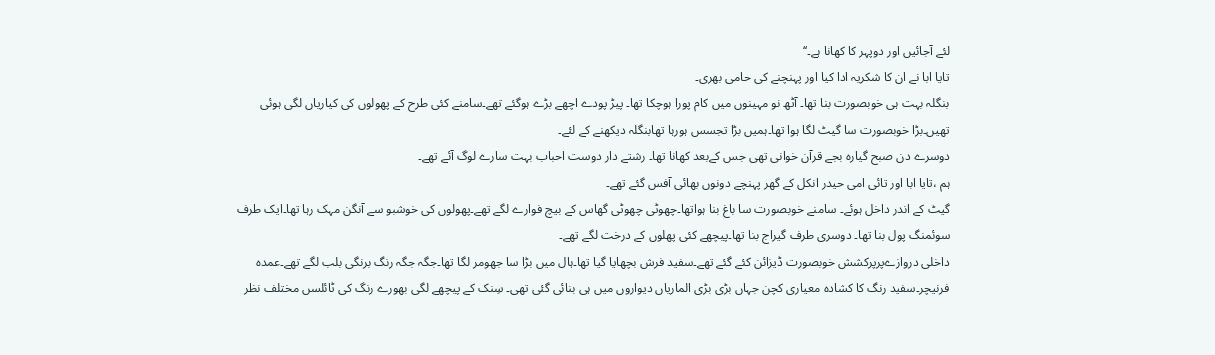لئے آجائیں اور دوپہر کا کھانا ہے۔‘‘
تایا ابا نے ان کا شکریہ ادا کیا اور پہنچنے کی حامی بھری۔
بنگلہ بہت ہی خوبصورت بنا تھا۔ آٹھ نو مہینوں میں کام پورا ہوچکا تھا۔ پیڑ پودے اچھے بڑے ہوگئے تھے۔سامنے کئی طرح کے پھولوں کی کیاریاں لگی ہوئی تھیں۔بڑا خوبصورت سا گیٹ لگا ہوا تھا۔ہمیں بڑا تجسس ہورہا تھابنگلہ دیکھنے کے لئے۔
دوسرے دن صبح گیارہ بجے قرآن خوانی تھی جس کےبعد کھانا تھا۔ رشتے دار دوست احباب بہت سارے لوگ آئے تھے۔
ہم ،تایا ابا اور تائی امی حیدر انکل کے گھر پہنچے دونوں بھائی آفس گئے تھے۔
گیٹ کے اندر داخل ہوئے۔ سامنے خوبصورت سا باغ بنا ہواتھا۔چھوٹی چھوٹی گھاس کے بیچ فوارے لگے تھے۔پھولوں کی خوشبو سے آنگن مہک رہا تھا۔ایک طرف سوئمنگ پول بنا تھا۔ دوسری طرف گیراج بنا تھا۔پیچھے کئی پھلوں کے درخت لگے تھے۔
داخلی دروازےپرپرکشش خوبصورت ڈیزائن کئے گئے تھے۔سفید فرش بچھایا گیا تھا۔ہال میں بڑا سا جھومر لگا تھا۔جگہ جگہ رنگ برنگی بلب لگے تھے۔عمدہ فرنیچر۔سفید رنگ کا کشادہ معیاری کچن جہاں بڑی بڑی الماریاں دیواروں میں ہی بنائی گئی تھی۔ سِنک کے پیچھے لگی بھورے رنگ کی ٹائلسں مختلف نظر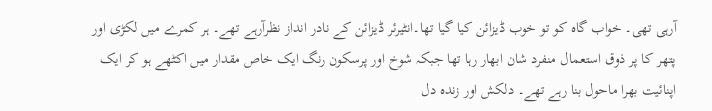آرہی تھی۔ خواب گاہ کو تو خوب ڈیزائن کیا گیا تھا۔انٹیرئر ڈیزائن کے نادر انداز نظرآرہے تھے۔ ہر کمرے میں لکڑی اور پتھر کا پر ذوق استعمال منفرد شان ابھار رہا تھا جبکہ شوخ اور پرسکون رنگ ایک خاص مقدار میں اکٹھے ہو کر ایک اپنائیت بھرا ماحول بنا رہے تھے۔ دلکش اور زندہ دل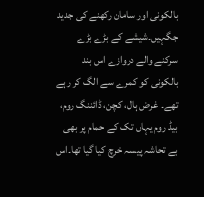بالکونی اور سامان رکھنے کی جدید جگہیں۔شیشے کے بڑے بڑے سرکنے والے دروازے اس بند بالکونی کو کمرے سے الگ کر رہے تھے۔ غرض ہال، کچن، ڈائننگ روم، بیڈ روم یہاں تک کے حمام پر بھی بے تحاشہ پیسہ خرچ کیا گیا تھا۔اس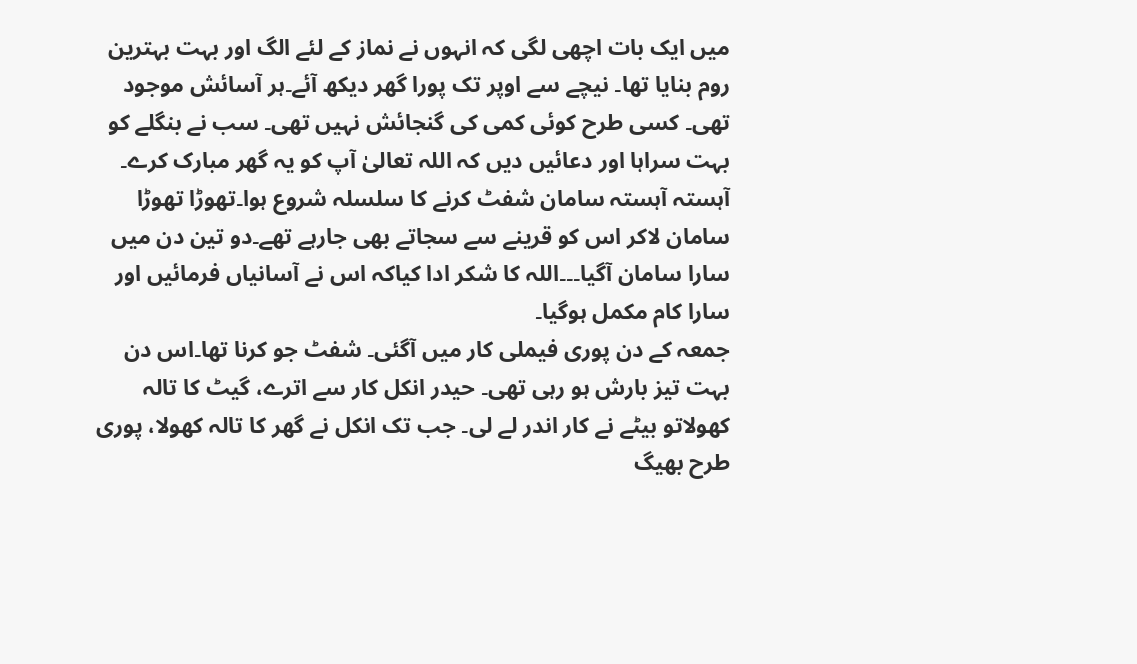میں ایک بات اچھی لگی کہ انہوں نے نماز کے لئے الگ اور بہت بہترین روم بنایا تھا۔ نیچے سے اوپر تک پورا گھر دیکھ آئے۔ہر آسائش موجود تھی۔ کسی طرح کوئی کمی کی گنجائش نہیں تھی۔ سب نے بنگلے کو بہت سراہا اور دعائیں دیں کہ اللہ تعالیٰ آپ کو یہ گھر مبارک کرے۔
آہستہ آہستہ سامان شفٹ کرنے کا سلسلہ شروع ہوا۔تھوڑا تھوڑا سامان لاکر اس کو قرینے سے سجاتے بھی جارہے تھے۔دو تین دن میں سارا سامان آگیا۔۔۔اللہ کا شکر ادا کیاکہ اس نے آسانیاں فرمائیں اور سارا کام مکمل ہوگیا۔
جمعہ کے دن پوری فیملی کار میں آگئی۔ شفٹ جو کرنا تھا۔اس دن بہت تیز بارش ہو رہی تھی۔ حیدر انکل کار سے اترے، گیٹ کا تالہ کھولاتو بیٹے نے کار اندر لے لی۔ جب تک انکل نے گھر کا تالہ کھولا، پوری طرح بھیگ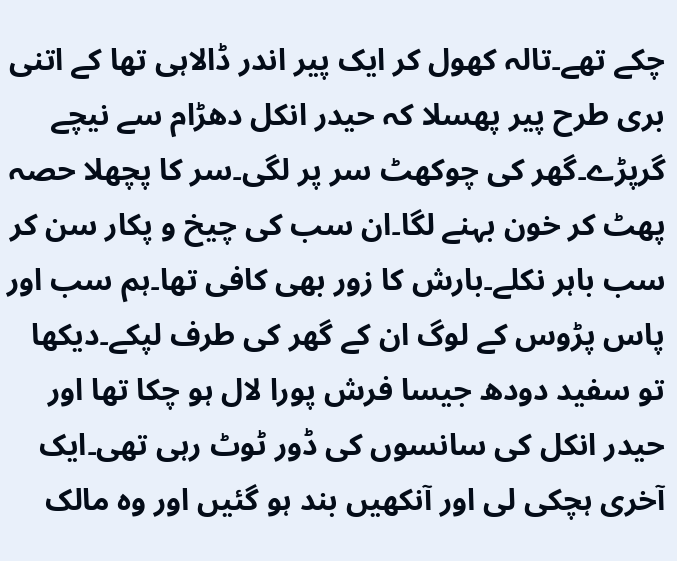چکے تھے۔تالہ کھول کر ایک پیر اندر ڈالاہی تھا کے اتنی بری طرح پیر پھسلا کہ حیدر انکل دھڑام سے نیچے گرپڑے۔گھر کی چوکھٹ سر پر لگی۔سر کا پچھلا حصہ پھٹ کر خون بہنے لگا۔ان سب کی چیخ و پکار سن کر سب باہر نکلے۔بارش کا زور بھی کافی تھا۔ہم سب اور پاس پڑوس کے لوگ ان کے گھر کی طرف لپکے۔دیکھا تو سفید دودھ جیسا فرش پورا لال ہو چکا تھا اور حیدر انکل کی سانسوں کی ڈور ٹوٹ رہی تھی۔ایک آخری ہچکی لی اور آنکھیں بند ہو گئیں اور وہ مالک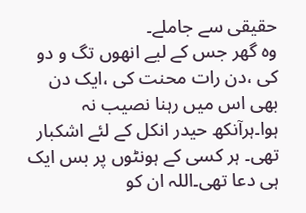حقیقی سے جاملے۔
وہ گھر جس کے لیے انھوں تگ و دو کی ،دن رات محنت کی ،ایک دن بھی اس میں رہنا نصیب نہ ہوا۔ہرآنکھ حیدر انکل کے لئے اشکبار تھی۔ ہر کسی کے ہونٹوں پر بس ایک ہی دعا تھی۔اللہ ان کو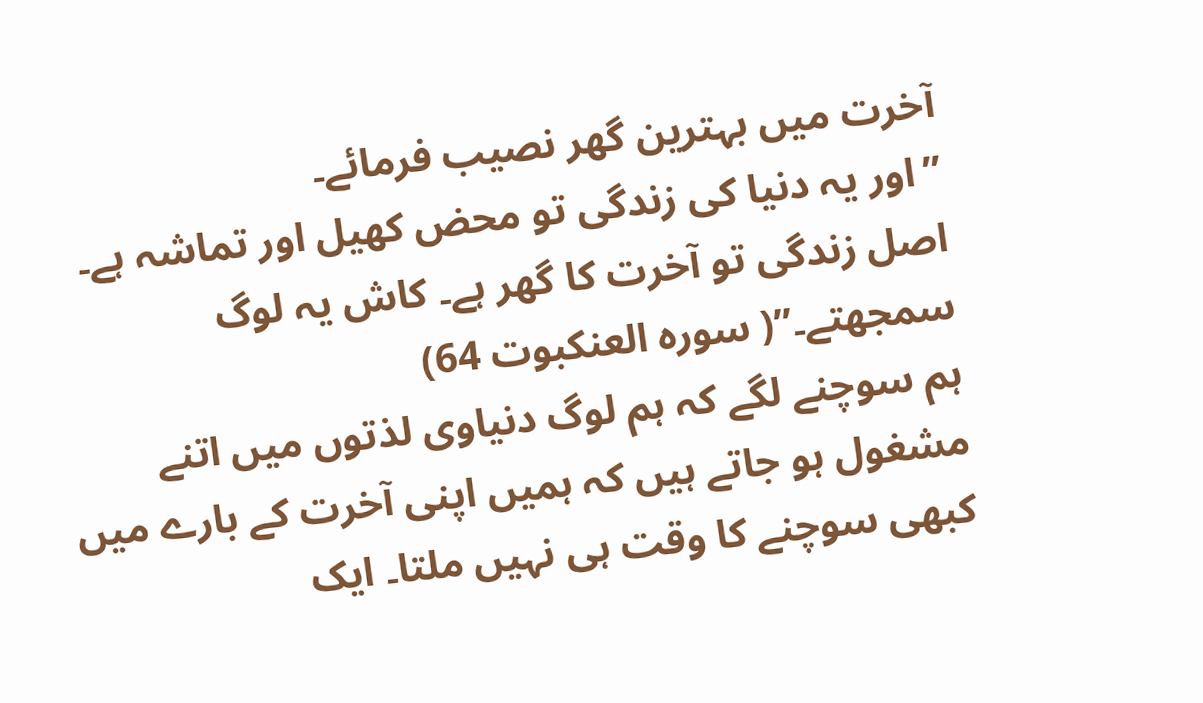آخرت میں بہترین گھر نصیب فرمائے۔
’’اور یہ دنیا کی زندگی تو محض کھیل اور تماشہ ہے۔ اصل زندگی تو آخرت کا گھر ہے۔ کاش یہ لوگ سمجھتے۔’’( سورہ العنکبوت 64)
ہم سوچنے لگے کہ ہم لوگ دنیاوی لذتوں میں اتنے مشغول ہو جاتے ہیں کہ ہمیں اپنی آخرت کے بارے میں کبھی سوچنے کا وقت ہی نہیں ملتا۔ ایک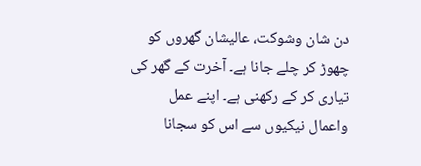دن شان وشوکت، عالیشان گھروں کو چھوڑ کر چلے جانا ہے۔ آخرت کے گھر کی تیاری کر کے رکھنی ہے۔ اپنے عمل واعمال نیکیوں سے اس کو سجانا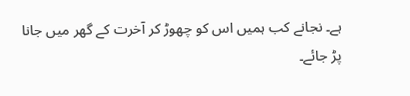ہے۔ نجانے کب ہمیں اس کو چھوڑ کر آخرت کے گھر میں جانا پڑ جائے۔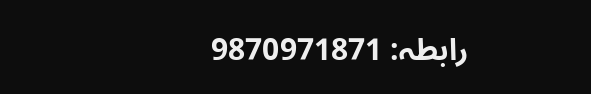رابطہ: 9870971871